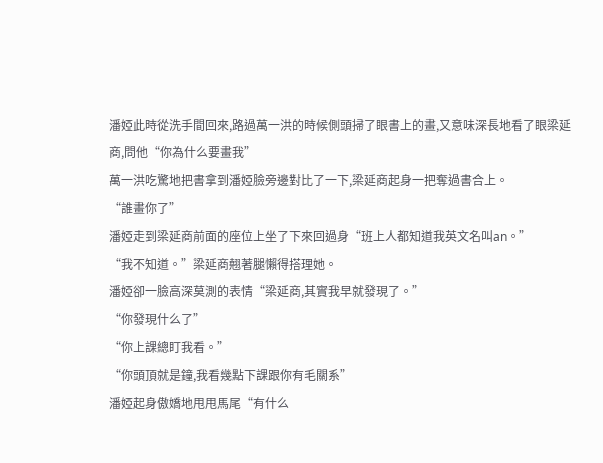潘婭此時從洗手間回來,路過萬一洪的時候側頭掃了眼書上的畫,又意味深長地看了眼梁延商,問他“你為什么要畫我”
萬一洪吃驚地把書拿到潘婭臉旁邊對比了一下,梁延商起身一把奪過書合上。
“誰畫你了”
潘婭走到梁延商前面的座位上坐了下來回過身“班上人都知道我英文名叫an。”
“我不知道。”梁延商翹著腿懶得搭理她。
潘婭卻一臉高深莫測的表情“梁延商,其實我早就發現了。”
“你發現什么了”
“你上課總盯我看。”
“你頭頂就是鐘,我看幾點下課跟你有毛關系”
潘婭起身傲嬌地甩甩馬尾“有什么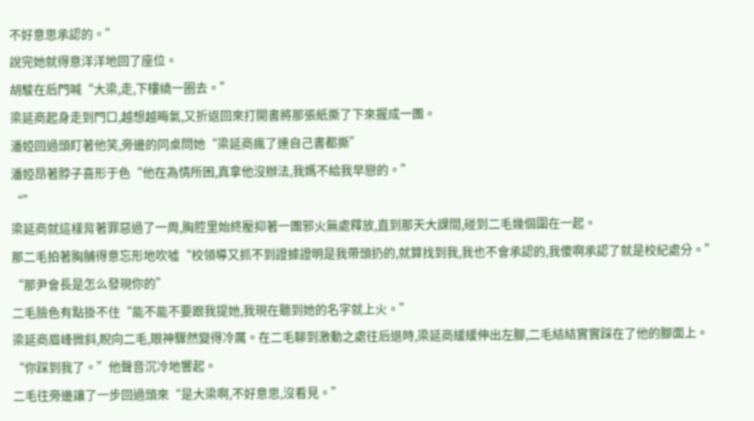不好意思承認的。”
說完她就得意洋洋地回了座位。
胡駿在后門喊“大梁,走,下樓繞一圈去。”
梁延商起身走到門口,越想越晦氣,又折返回來打開書將那張紙撕了下來握成一團。
潘婭回過頭盯著他笑,旁邊的同桌問她“梁延商瘋了連自己書都撕”
潘婭昂著脖子喜形于色“他在為情所困,真拿他沒辦法,我媽不給我早戀的。”
“”
梁延商就這樣背著罪惡過了一周,胸腔里始終壓抑著一團邪火無處釋放,直到那天大課間,碰到二毛幾個圍在一起。
那二毛拍著胸脯得意忘形地吹噓“校領導又抓不到證據證明是我帶頭扔的,就算找到我,我也不會承認的,我傻啊承認了就是校紀處分。”
“那尹會長是怎么發現你的”
二毛臉色有點掛不住“能不能不要跟我提她,我現在聽到她的名字就上火。”
梁延商眉峰微斜,睨向二毛,眼神驟然變得冷厲。在二毛聊到激動之處往后退時,梁延商緩緩伸出左腳,二毛結結實實踩在了他的腳面上。
“你踩到我了。”他聲音沉冷地響起。
二毛往旁邊讓了一步回過頭來“是大梁啊,不好意思,沒看見。”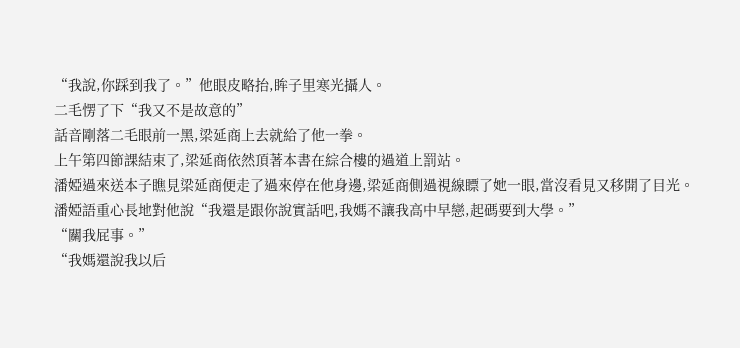“我說,你踩到我了。”他眼皮略抬,眸子里寒光攝人。
二毛愣了下“我又不是故意的”
話音剛落二毛眼前一黑,梁延商上去就給了他一拳。
上午第四節課結束了,梁延商依然頂著本書在綜合樓的過道上罰站。
潘婭過來送本子瞧見梁延商便走了過來停在他身邊,梁延商側過視線瞟了她一眼,當沒看見又移開了目光。
潘婭語重心長地對他說“我還是跟你說實話吧,我媽不讓我高中早戀,起碼要到大學。”
“關我屁事。”
“我媽還說我以后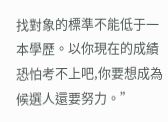找對象的標準不能低于一本學歷。以你現在的成績恐怕考不上吧,你要想成為候選人還要努力。”